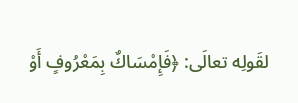لقَولِه تعالَى: ﴿فَإِمْسَاكٌ بِمَعْرُوفٍ أَوْ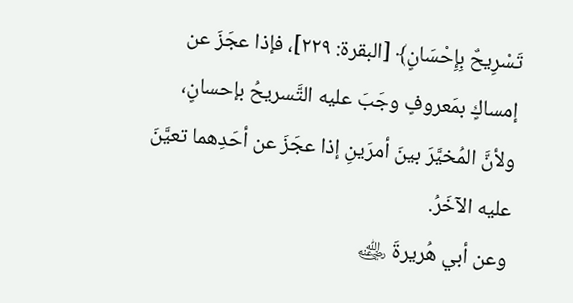تَسْرِيحٌ بِإِحْسَانٍ﴾ [البقرة: ٢٢٩]، فإذا عجَزَ عن إمساكٍ بمَعروفٍ وجَبَ عليه التَّسريحُ بإحسانٍ، ولأنَّ المُخيَّرَ بينَ أمرَينِ إذا عجَزَ عن أحَدِهما تعيَّنَ عليه الآخَرُ.
وعن أبي هُريرةَ ﵁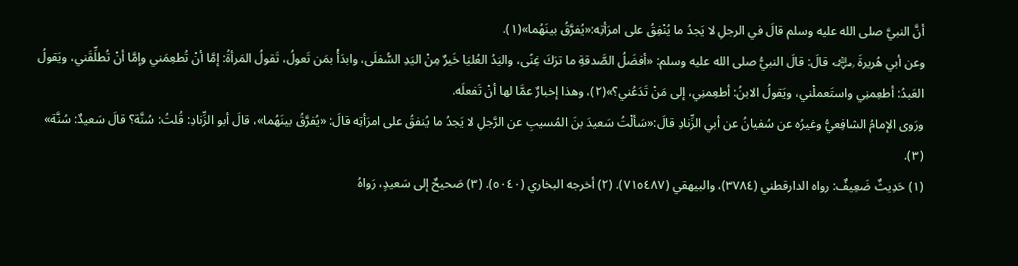أنَّ النبيَّ صلى الله عليه وسلم قالَ في الرجلِ لا يَجدُ ما يُنْفِقُ على امرَأتِه:«يُفرَّقُ بينَهُما»(١).
وعن أبي هُريرةَ ﵁ قالَ: قالَ النبيُّ صلى الله عليه وسلم: «أفضَلُ الصَّدقةِ ما ترَكَ غِنًى، واليَدُ العُليَا خَيرٌ مِنْ اليَدِ السُّفلَى، وابدَأْ بمَن تَعولُ، تَقولُ المَرأةُ: إمَّا أنْ تُطعِمَني وإمَّا أنْ تُطلِّقَني، ويَقولُ العَبدُ: أطعِمنِي واستَعملْني، ويَقولُ الابنُ: أطعِمنِي، إلى مَنْ تَدَعُني؟»(٢)، وهذا إخبارٌ عمَّا لها أنْ تَفعلَه.
ورَوى الإمامُ الشافِعيُّ وغيرُه عن سُفيانُ عن أبي الزِّنادِ قالَ:«سَألْتُ سَعيدَ بنَ المُسيبِ عن الرَّجلِ لا يَجدُ ما يُنفقُ على امرَأتِه قالَ: «يُفرَّقُ بينَهُما»، قالَ أبو الزِّنادِ: قُلتُ: سُنَّة؟ قالَ سَعيدٌ: سُنَّة» (٣).
(١) حَدِيثٌ ضَعِيفٌ: رواه الدارقطني (٣٧٨٤)، والبيهقي (٧١٥٤٨٧). (٢) أخرجه البخاري (٥٠٤٠). (٣) صَحيحٌ إلى سَعيدٍ، رَواهُ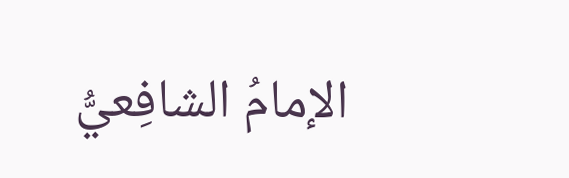الإمامُ الشافِعيُّ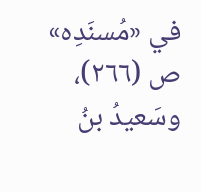في «مُسنَدِه» ص (٢٦٦)، وسَعيدُ بنُ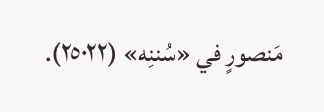مَنصورٍ في «سُننِه» (٢٥٠٢٢).